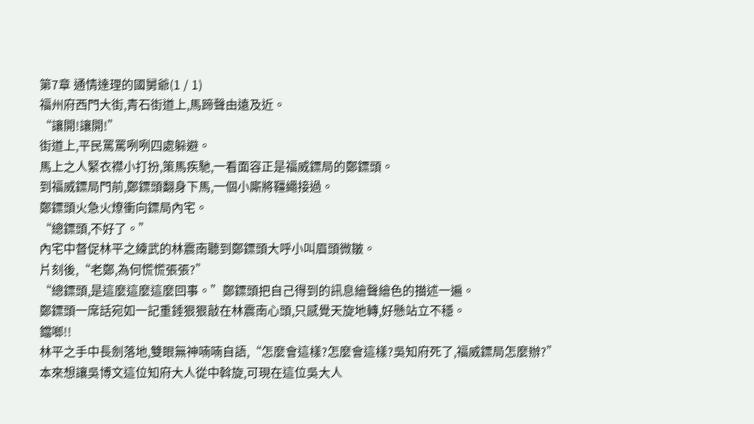第7章 通情達理的國舅爺(1 / 1)
福州府西門大街,青石街道上,馬蹄聲由遠及近。
“讓開!讓開!”
街道上,平民罵罵咧咧四處躲避。
馬上之人緊衣襟小打扮,策馬疾馳,一看面容正是福威鏢局的鄭鏢頭。
到福威鏢局門前,鄭鏢頭翻身下馬,一個小廝將韁繩接過。
鄭鏢頭火急火燎衝向鏢局內宅。
“總鏢頭,不好了。”
內宅中督促林平之練武的林震南聽到鄭鏢頭大呼小叫眉頭微皺。
片刻後,“老鄭,為何慌慌張張?”
“總鏢頭,是這麼這麼這麼回事。”鄭鏢頭把自己得到的訊息繪聲繪色的描述一遍。
鄭鏢頭一席話宛如一記重錘狠狠敲在林震南心頭,只感覺天旋地轉,好懸站立不穩。
鐺啷!!
林平之手中長劍落地,雙眼無神喃喃自語,“怎麼會這樣?怎麼會這樣?吳知府死了,福威鏢局怎麼辦?”
本來想讓吳博文這位知府大人從中斡旋,可現在這位吳大人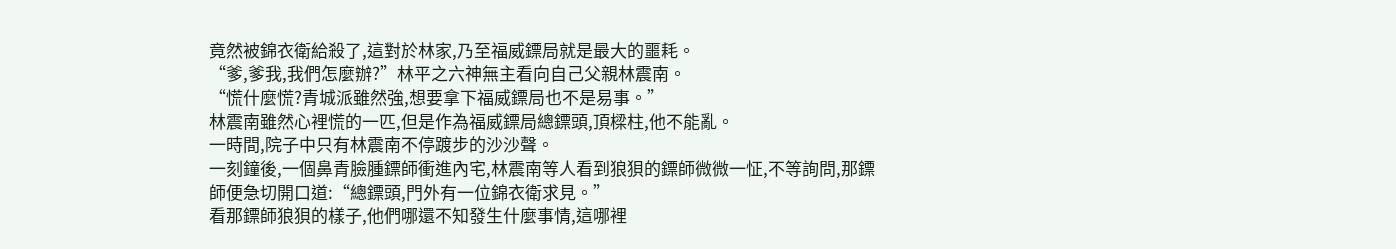竟然被錦衣衛給殺了,這對於林家,乃至福威鏢局就是最大的噩耗。
“爹,爹我,我們怎麼辦?”林平之六神無主看向自己父親林震南。
“慌什麼慌?青城派雖然強,想要拿下福威鏢局也不是易事。”
林震南雖然心裡慌的一匹,但是作為福威鏢局總鏢頭,頂樑柱,他不能亂。
一時間,院子中只有林震南不停踱步的沙沙聲。
一刻鐘後,一個鼻青臉腫鏢師衝進內宅,林震南等人看到狼狽的鏢師微微一怔,不等詢問,那鏢師便急切開口道:“總鏢頭,門外有一位錦衣衛求見。”
看那鏢師狼狽的樣子,他們哪還不知發生什麼事情,這哪裡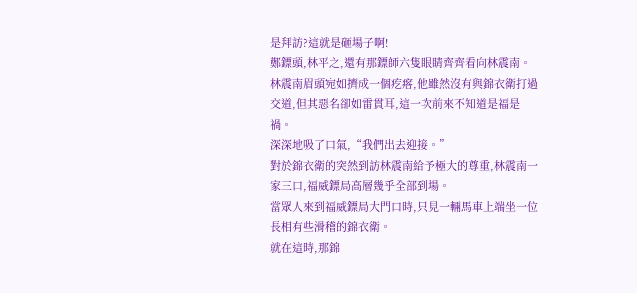是拜訪?這就是砸場子啊!
鄭鏢頭,林平之,還有那鏢師六隻眼睛齊齊看向林震南。
林震南眉頭宛如擠成一個疙瘩,他雖然沒有與錦衣衛打過交道,但其惡名卻如雷貫耳,這一次前來不知道是福是禍。
深深地吸了口氣,“我們出去迎接。”
對於錦衣衛的突然到訪林震南給予極大的尊重,林震南一家三口,福威鏢局高層幾乎全部到場。
當眾人來到福威鏢局大門口時,只見一輛馬車上端坐一位長相有些滑稽的錦衣衛。
就在這時,那錦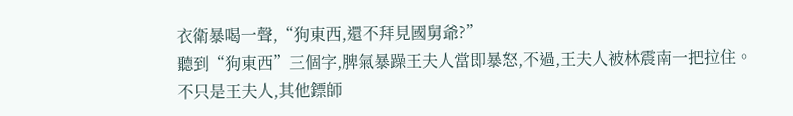衣衛暴喝一聲,“狗東西,還不拜見國舅爺?”
聽到“狗東西”三個字,脾氣暴躁王夫人當即暴怒,不過,王夫人被林震南一把拉住。
不只是王夫人,其他鏢師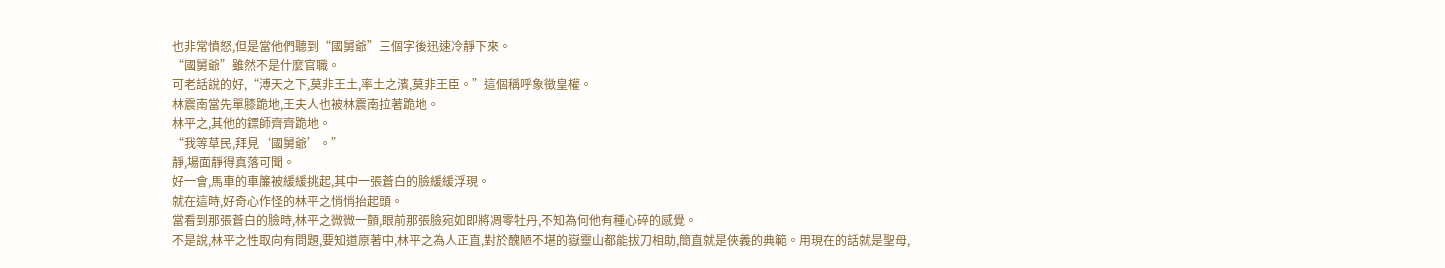也非常憤怒,但是當他們聽到“國舅爺”三個字後迅速冷靜下來。
“國舅爺”雖然不是什麼官職。
可老話說的好,“溥天之下,莫非王土,率土之濱,莫非王臣。”這個稱呼象徵皇權。
林震南當先單膝跪地,王夫人也被林震南拉著跪地。
林平之,其他的鏢師齊齊跪地。
“我等草民,拜見‘國舅爺’。”
靜,場面靜得真落可聞。
好一會,馬車的車簾被緩緩挑起,其中一張蒼白的臉緩緩浮現。
就在這時,好奇心作怪的林平之悄悄抬起頭。
當看到那張蒼白的臉時,林平之微微一顫,眼前那張臉宛如即將凋零牡丹,不知為何他有種心碎的感覺。
不是說,林平之性取向有問題,要知道原著中,林平之為人正直,對於醜陋不堪的嶽靈山都能拔刀相助,簡直就是俠義的典範。用現在的話就是聖母,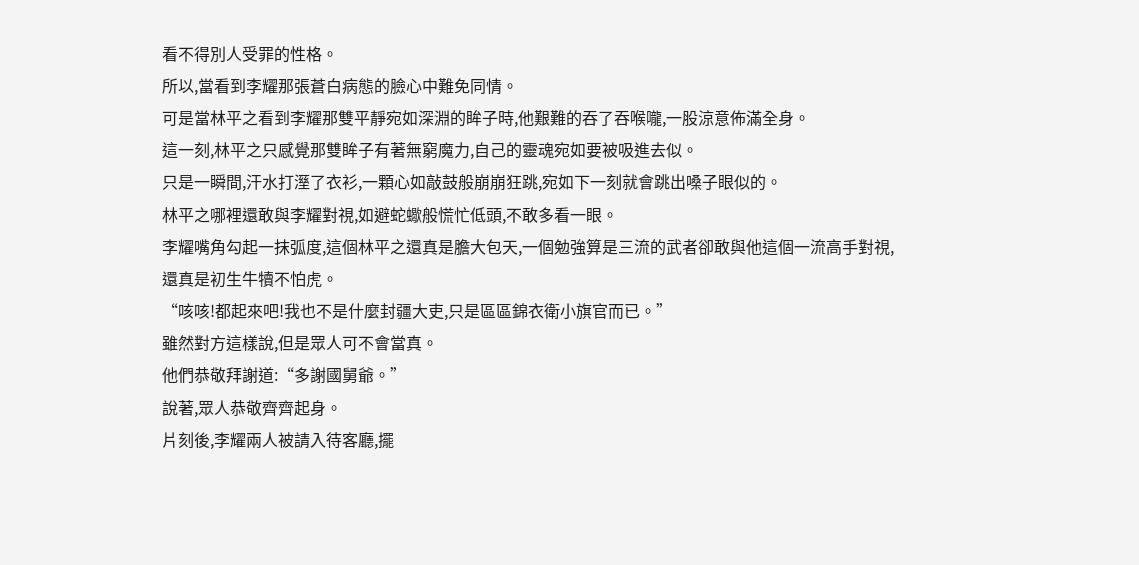看不得別人受罪的性格。
所以,當看到李耀那張蒼白病態的臉心中難免同情。
可是當林平之看到李耀那雙平靜宛如深淵的眸子時,他艱難的吞了吞喉嚨,一股涼意佈滿全身。
這一刻,林平之只感覺那雙眸子有著無窮魔力,自己的靈魂宛如要被吸進去似。
只是一瞬間,汗水打溼了衣衫,一顆心如敲鼓般崩崩狂跳,宛如下一刻就會跳出嗓子眼似的。
林平之哪裡還敢與李耀對視,如避蛇蠍般慌忙低頭,不敢多看一眼。
李耀嘴角勾起一抹弧度,這個林平之還真是膽大包天,一個勉強算是三流的武者卻敢與他這個一流高手對視,還真是初生牛犢不怕虎。
“咳咳!都起來吧!我也不是什麼封疆大吏,只是區區錦衣衛小旗官而已。”
雖然對方這樣說,但是眾人可不會當真。
他們恭敬拜謝道:“多謝國舅爺。”
說著,眾人恭敬齊齊起身。
片刻後,李耀兩人被請入待客廳,擺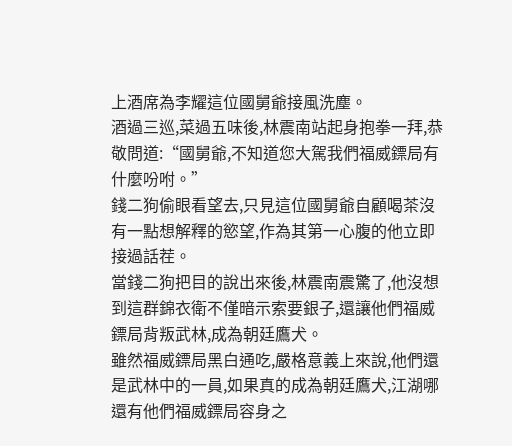上酒席為李耀這位國舅爺接風洗塵。
酒過三巡,菜過五味後,林震南站起身抱拳一拜,恭敬問道:“國舅爺,不知道您大駕我們福威鏢局有什麼吩咐。”
錢二狗偷眼看望去,只見這位國舅爺自顧喝茶沒有一點想解釋的慾望,作為其第一心腹的他立即接過話茬。
當錢二狗把目的說出來後,林震南震驚了,他沒想到這群錦衣衛不僅暗示索要銀子,還讓他們福威鏢局背叛武林,成為朝廷鷹犬。
雖然福威鏢局黑白通吃,嚴格意義上來說,他們還是武林中的一員,如果真的成為朝廷鷹犬,江湖哪還有他們福威鏢局容身之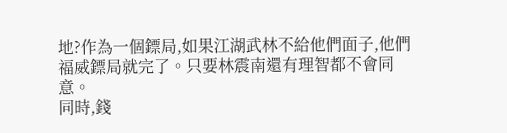地?作為一個鏢局,如果江湖武林不給他們面子,他們福威鏢局就完了。只要林震南還有理智都不會同意。
同時,錢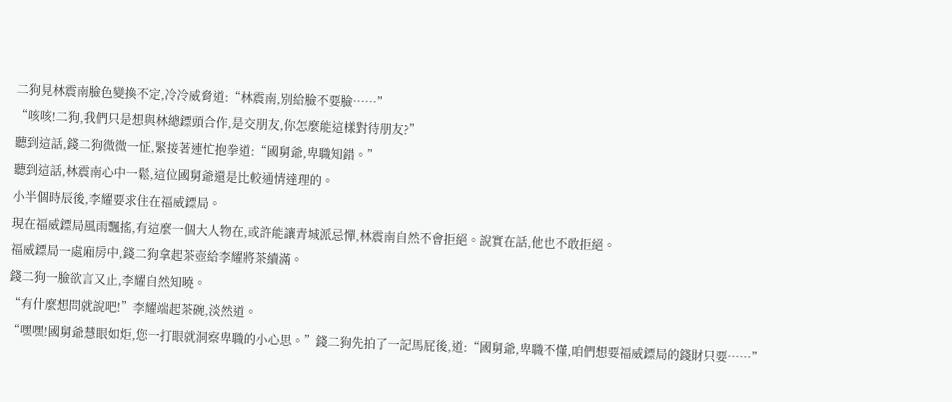二狗見林震南臉色變換不定,冷冷威脅道:“林震南,別給臉不要臉……”
“咳咳!二狗,我們只是想與林總鏢頭合作,是交朋友,你怎麼能這樣對待朋友?”
聽到這話,錢二狗微微一怔,緊接著連忙抱拳道:“國舅爺,卑職知錯。”
聽到這話,林震南心中一鬆,這位國舅爺還是比較通情達理的。
小半個時辰後,李耀要求住在福威鏢局。
現在福威鏢局風雨飄搖,有這麼一個大人物在,或許能讓青城派忌憚,林震南自然不會拒絕。說實在話,他也不敢拒絕。
福威鏢局一處廂房中,錢二狗拿起茶壺給李耀將茶續滿。
錢二狗一臉欲言又止,李耀自然知曉。
“有什麼想問就說吧!”李耀端起茶碗,淡然道。
“嘿嘿!國舅爺慧眼如炬,您一打眼就洞察卑職的小心思。”錢二狗先拍了一記馬屁後,道:“國舅爺,卑職不懂,咱們想要福威鏢局的錢財只要……”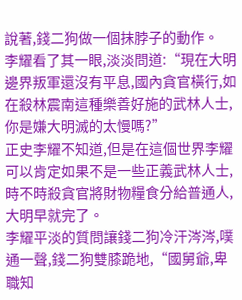說著,錢二狗做一個抹脖子的動作。
李耀看了其一眼,淡淡問道:“現在大明邊界叛軍還沒有平息,國內貪官橫行,如在殺林震南這種樂善好施的武林人士,你是嫌大明滅的太慢嗎?”
正史李耀不知道,但是在這個世界李耀可以肯定如果不是一些正義武林人士,時不時殺貪官將財物糧食分給普通人,大明早就完了。
李耀平淡的質問讓錢二狗冷汗涔涔,噗通一聲,錢二狗雙膝跪地,“國舅爺,卑職知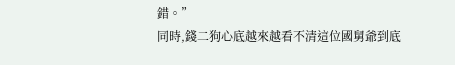錯。”
同時,錢二狗心底越來越看不清這位國舅爺到底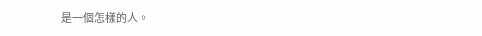是一個怎樣的人。